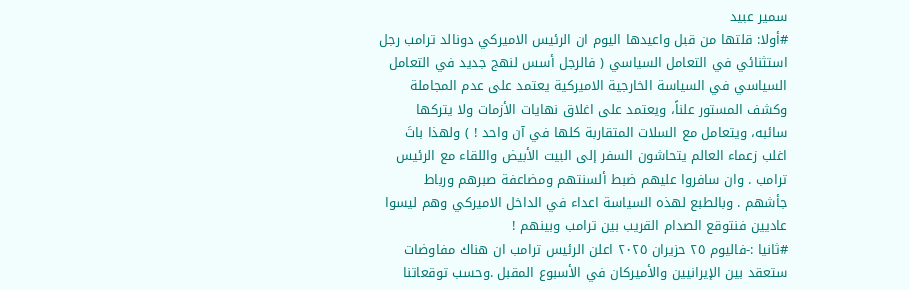سمير عبيد
#أولا: قلتها من قبل واعيدها اليوم ان الرئيس الاميركي دونالد ترامب رجل استثنائي في التعامل السياسي ( فالرجل أسس لنهج جديد في التعامل السياسي في السياسة الخارجية الاميركية يعتمد على عدم المجاملة وكشف المستور علناً، ويعتمد على اغلاق نهايات الأزمات ولا يتركها سائبه، ويتعامل مع السلات المتقاربة كلها في آن واحد ! ) ولهذا باتَ اغلب زعماء العالم يتحاشون السفر إلى البيت الأبيض واللقاء مع الرئيس ترامب . وان سافروا عليهم ضبط ألسنتهم ومضاعفة صبرهم ورباط جأشهم . وبالطبع لهذه السياسة اعداء في الداخل الاميركي وهم ليسوا عاديين فنتوقع الصدام القريب بين ترامب وبينهم !
#ثانيا :-فاليوم ٢٥ حزيران ٢٠٢٥ اعلن الرئيس ترامب ان هناك مفاوضات ستعقد بين الإيرانيين والأميركان في الأسبوع المقبل .وحسب توقعاتنا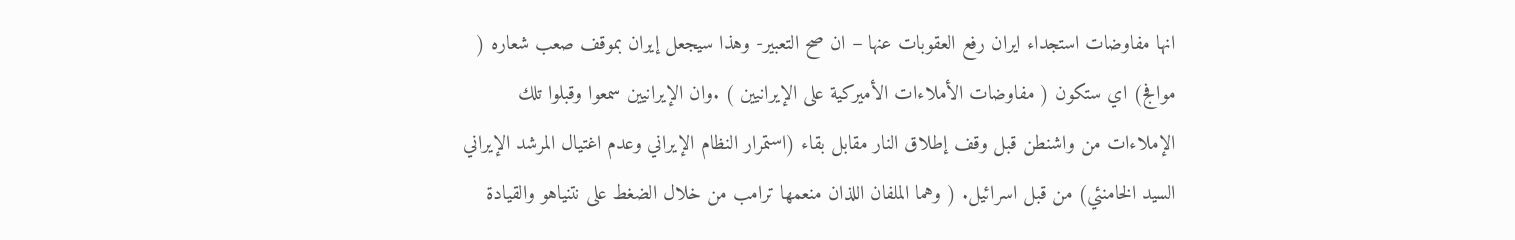انها مفاوضات استجداء ايران رفع العقوبات عنها – ان صح التعبير- وهذا سيجعل إيران بموقف صعب شعاره ( موافج) اي ستكون ( مفاوضات الأملاءات الأميركية على الإيرانيين ) .وان الإيرانيين سمعوا وقبلوا تلك الإملاءات من واشنطن قبل وقف إطلاق النار مقابل بقاء (استمرار النظام الإيراني وعدم اغتيال المرشد الإيراني السيد الخامنئي) من قبل اسرائيل. ( وهما الملفان اللذان منعمها ترامب من خلال الضغط على نتنياهو والقيادة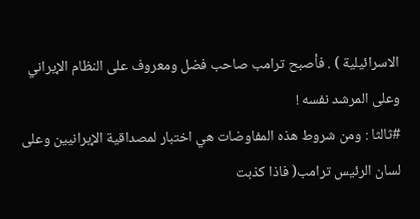الاسرائيلية ) . فأصبح ترامب صاحب فضل ومعروف على النظام الإيراني وعلى المرشد نفسه !
#ثالثا : ومن شروط هذه المفاوضات هي اختبار لمصداقية الإيرانيين وعلى لسان الرئيس ترامب( فاذا كذبت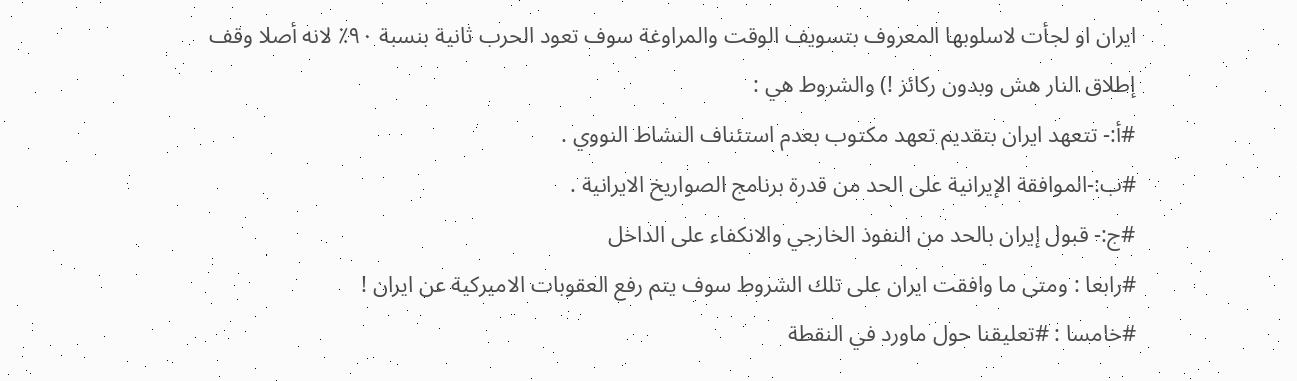ايران او لجأت لاسلوبها المعروف بتسويف الوقت والمراوغة سوف تعود الحرب ثانية بنسبة ٩٠٪ لانه أصلا وقف إطلاق النار هش وبدون ركائز !) والشروط هي :
#أ:- تتعهد ايران بتقديم تعهد مكتوب بعدم استئناف النشاط النووي .
#ب:-الموافقة الإيرانية على الحد من قدرة برنامج الصواريخ الايرانية .
#ج:- قبول إيران بالحد من النفوذ الخارجي والانكفاء على الداخل
#رابعا : ومتى ما وافقت ايران على تلك الشروط سوف يتم رفع العقوبات الاميركية عن ايران !
#خامسا : #تعليقنا حول ماورد في النقطة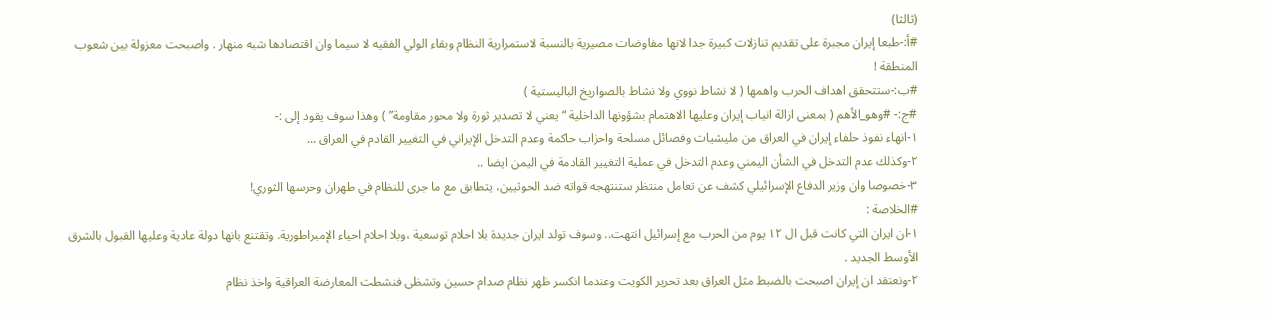(ثالثا)
#أ:-طبعا إيران مجبرة على تقديم تنازلات كبيرة جدا لانها مفاوضات مصيرية بالنسبة لاستمرارية النظام وبقاء الولي الفقيه لا سيما وان اقتصادها شبه منهار . واصبحت معزولة بين شعوب المنطقة !
#ب:-ستتحقق اهداف الحرب واهمها ( لا نشاط نووي ولا نشاط بالصواريخ الباليستية )
#ج:- #وهو_الأهم ( بمعنى ازالة انياب إيران وعليها الاهتمام بشؤونها الداخلية “يعني لا تصدير ثورة ولا محور مقاومة” ) وهذا سوف يقود إلى :-
١-انهاء نفوذ حلفاء إيران في العراق من مليشيات وفصائل مسلحة واحزاب حاكمة وعدم التدخل الإيراني في التغيير القادم في العراق …
٢-وكذلك عدم التدخل في الشأن اليمني وعدم التدخل في عملية التغيير القادمة في اليمن ايضا ..
٣-خصوصا وان وزير الدفاع الإسرائيلي كشف عن تعامل منتظر ستنتهجه قواته ضد الحوثيين، يتطابق مع ما جرى للنظام في طهران وحرسها الثوري!
#الخلاصة :
١-ان ايران التي كانت قبل ال ١٢ يوم من الحرب مع إسرائيل انتهت.. وسوف تولد ايران جديدة بلا احلام توسعية ،وبلا احلام احياء الإمبراطورية. وتقتنع بانها دولة عادية وعليها القبول بالشرق الأوسط الجديد .
٢-ونعتقد ان إيران اصبحت بالضبط مثل العراق بعد تحرير الكويت وعندما انكسر ظهر نظام صدام حسين وتشظى فنشطت المعارضة العراقية واخذ نظام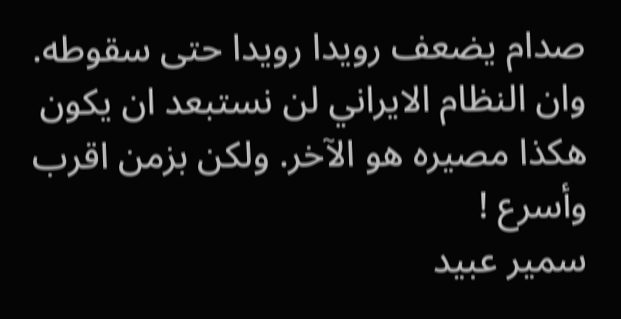صدام يضعف رويدا رويدا حتى سقوطه. وان النظام الايراني لن نستبعد ان يكون هكذا مصيره هو الآخر. ولكن بزمن اقرب وأسرع !
سمير عبيد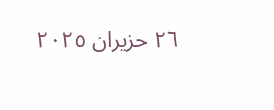٢٦ حزيران ٢٠٢٥